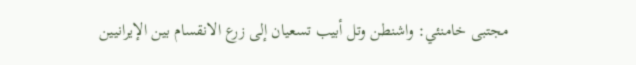مجتبى خامنئي: واشنطن وتل أبيب تسعيان إلى زرع الانقسام بين الإيرانيين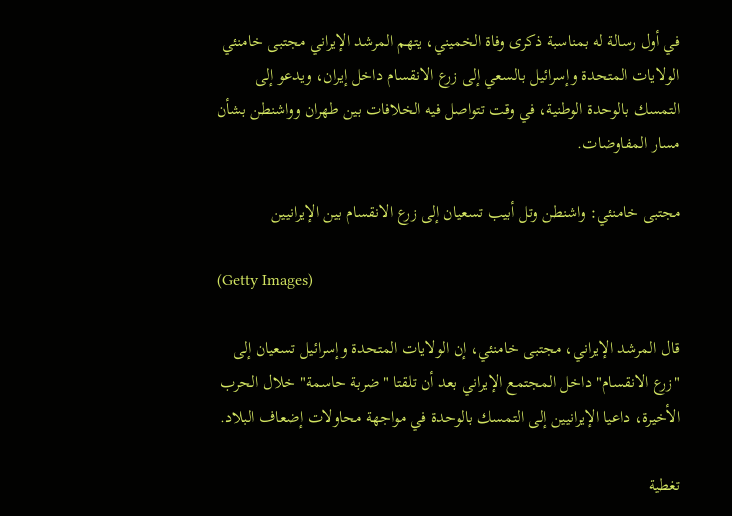في أول رسالة له بمناسبة ذكرى وفاة الخميني، يتهم المرشد الإيراني مجتبى خامنئي الولايات المتحدة وإسرائيل بالسعي إلى زرع الانقسام داخل إيران، ويدعو إلى التمسك بالوحدة الوطنية، في وقت تتواصل فيه الخلافات بين طهران وواشنطن بشأن مسار المفاوضات.

مجتبى خامنئي: واشنطن وتل أبيب تسعيان إلى زرع الانقسام بين الإيرانيين

(Getty Images)

قال المرشد الإيراني، مجتبى خامنئي، إن الولايات المتحدة وإسرائيل تسعيان إلى "زرع الانقسام" داخل المجتمع الإيراني بعد أن تلقتا "ضربة حاسمة" خلال الحرب الأخيرة، داعيا الإيرانيين إلى التمسك بالوحدة في مواجهة محاولات إضعاف البلاد.

تغطية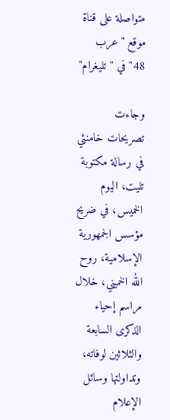متواصلة على قناة موقع "عرب 48" في "تليغرام"

وجاءت تصريحات خامنئي في رسالة مكتوبة تليت، اليوم الخميس، في ضريح مؤسس الجمهورية الإسلامية، روح الله الخميني، خلال مراسم إحياء الذكرى السابعة والثلاثين لوفاته، وتداولتها وسائل الإعلام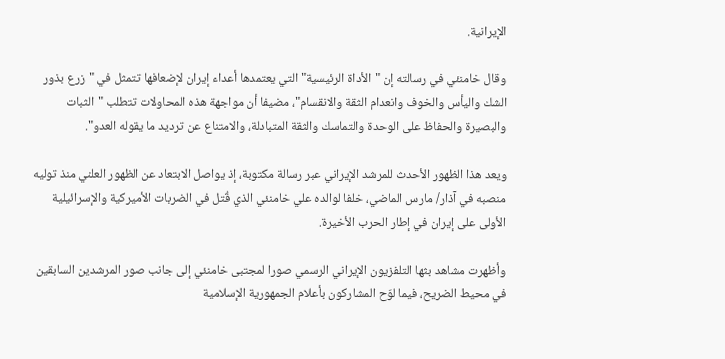الإيرانية.

وقال خامنئي في رسالته إن "الأداة الرئيسية" التي يعتمدها أعداء إيران لإضعافها تتمثل في "زرع بذور الشك واليأس والخوف وانعدام الثقة والانقسام"، مضيفا أن مواجهة هذه المحاولات تتطلب "الثبات والبصيرة والحفاظ على الوحدة والتماسك والثقة المتبادلة، والامتناع عن ترديد ما يقوله العدو".

ويعد هذا الظهور الأحدث للمرشد الإيراني عبر رسالة مكتوبة، إذ يواصل الابتعاد عن الظهور العلني منذ توليه منصبه في آذار/ مارس الماضي، خلفا لوالده علي خامنئي الذي قُتل في الضربات الأميركية والإسرائيلية الأولى على إيران في إطار الحرب الأخيرة.

وأظهرت مشاهد بثها التلفزيون الإيراني الرسمي صورا لمجتبى خامنئي إلى جانب صور المرشدين السابقين في محيط الضريح، فيما لوّح المشاركون بأعلام الجمهورية الإسلامية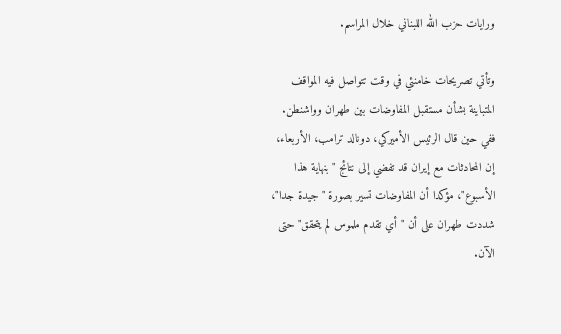ورايات حزب الله اللبناني خلال المراسم.

وتأتي تصريحات خامنئي في وقت تتواصل فيه المواقف المتباينة بشأن مستقبل المفاوضات بين طهران وواشنطن. ففي حين قال الرئيس الأميركي، دونالد ترامب، الأربعاء، إن المحادثات مع إيران قد تفضي إلى نتائج "بنهاية هذا الأسبوع"، مؤكدا أن المفاوضات تسير بصورة "جيدة جدا"، شددت طهران على أن "أي تقدم ملموس لم يتحقق" حتى الآن.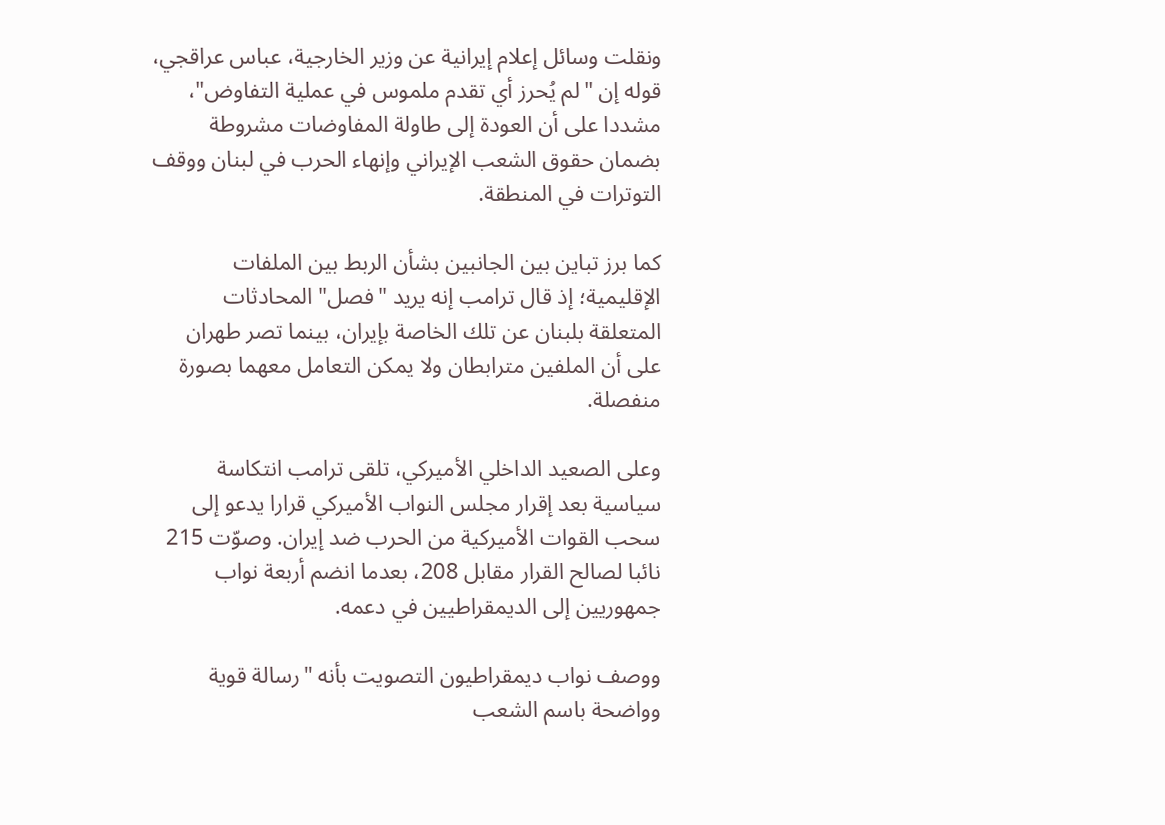ونقلت وسائل إعلام إيرانية عن وزير الخارجية، عباس عراقجي، قوله إن "لم يُحرز أي تقدم ملموس في عملية التفاوض"، مشددا على أن العودة إلى طاولة المفاوضات مشروطة بضمان حقوق الشعب الإيراني وإنهاء الحرب في لبنان ووقف التوترات في المنطقة.

كما برز تباين بين الجانبين بشأن الربط بين الملفات الإقليمية؛ إذ قال ترامب إنه يريد "فصل" المحادثات المتعلقة بلبنان عن تلك الخاصة بإيران، بينما تصر طهران على أن الملفين مترابطان ولا يمكن التعامل معهما بصورة منفصلة.

وعلى الصعيد الداخلي الأميركي، تلقى ترامب انتكاسة سياسية بعد إقرار مجلس النواب الأميركي قرارا يدعو إلى سحب القوات الأميركية من الحرب ضد إيران. وصوّت 215 نائبا لصالح القرار مقابل 208، بعدما انضم أربعة نواب جمهوريين إلى الديمقراطيين في دعمه.

ووصف نواب ديمقراطيون التصويت بأنه "رسالة قوية وواضحة باسم الشعب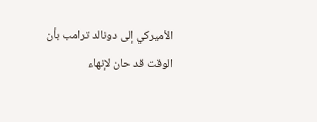الأميركي إلى دونالد ترامب بأن الوقت قد حان لإنهاء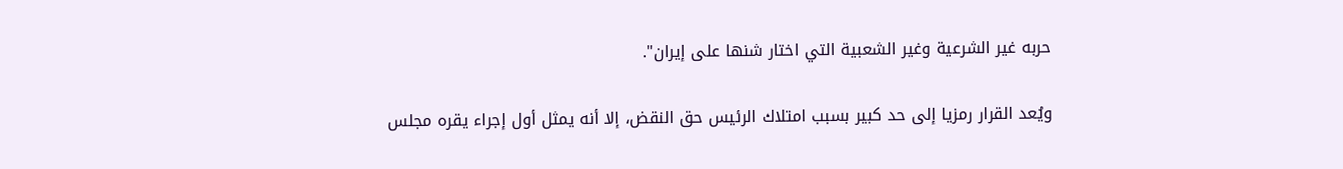حربه غير الشرعية وغير الشعبية التي اختار شنها على إيران".

ويُعد القرار رمزيا إلى حد كبير بسبب امتلاك الرئيس حق النقض، إلا أنه يمثل أول إجراء يقره مجلس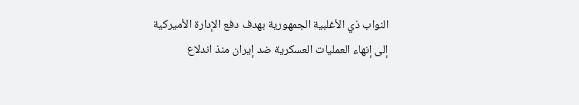النواب ذي الأغلبية الجمهورية بهدف دفع الإدارة الأميركية إلى إنهاء العمليات العسكرية ضد إيران منذ اندلاع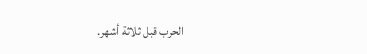الحرب قبل ثلاثة أشهر.